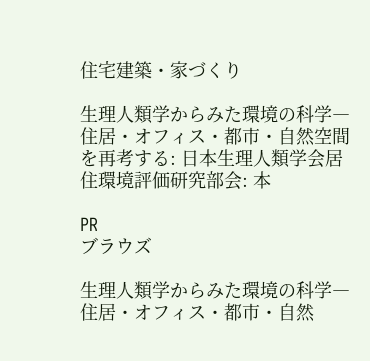住宅建築・家づくり

生理人類学からみた環境の科学―住居・オフィス・都市・自然空間を再考する: 日本生理人類学会居住環境評価研究部会: 本

PR
ブラウズ

生理人類学からみた環境の科学―住居・オフィス・都市・自然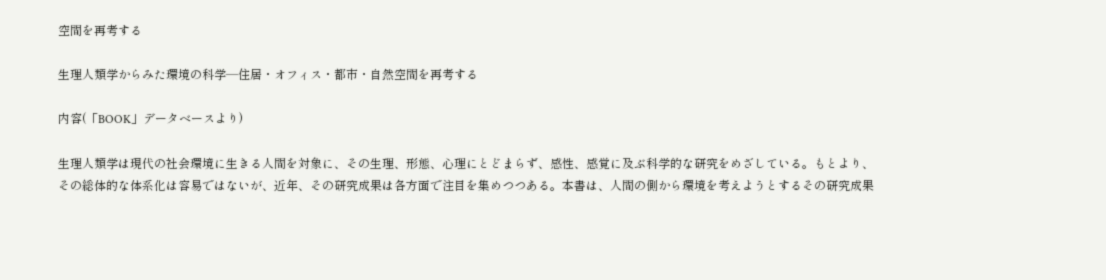空間を再考する

生理人類学からみた環境の科学―住居・オフィス・都市・自然空間を再考する

内容(「BOOK」データベースより)

生理人類学は現代の社会環境に生きる人間を対象に、その生理、形態、心理にとどまらず、感性、感覚に及ぶ科学的な研究をめざしている。もとより、その総体的な体系化は容易ではないが、近年、その研究成果は各方面で注目を集めつつある。本書は、人間の側から環境を考えようとするその研究成果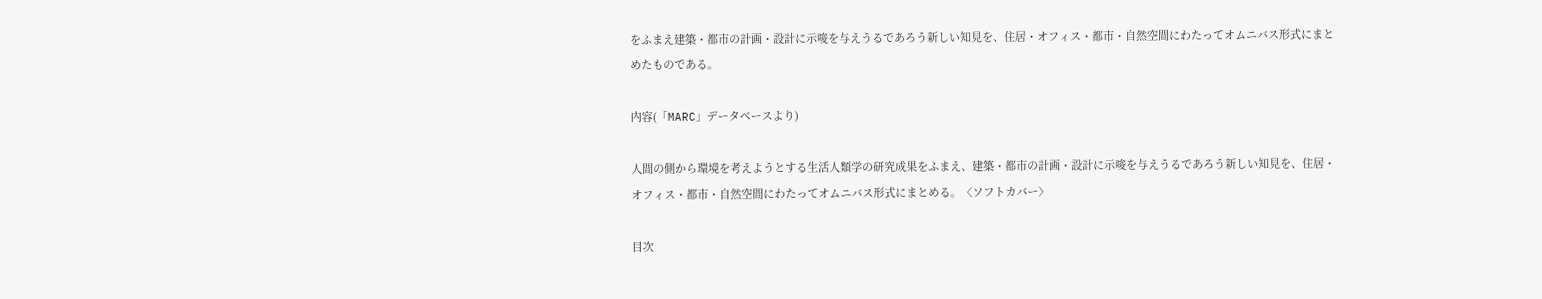をふまえ建築・都市の計画・設計に示唆を与えうるであろう新しい知見を、住居・オフィス・都市・自然空間にわたってオムニバス形式にまとめたものである。

内容(「MARC」データベースより)

人間の側から環境を考えようとする生活人類学の研究成果をふまえ、建築・都市の計画・設計に示唆を与えうるであろう新しい知見を、住居・オフィス・都市・自然空間にわたってオムニバス形式にまとめる。〈ソフトカバー〉

目次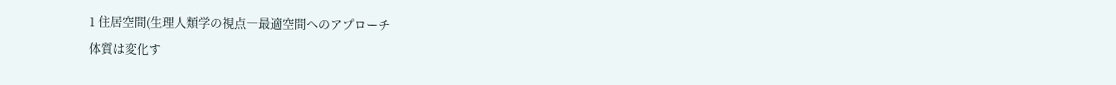1 住居空間(生理人類学の視点―最適空間へのアプローチ
体質は変化す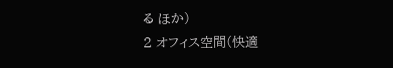る ほか)
2 オフィス空間(快適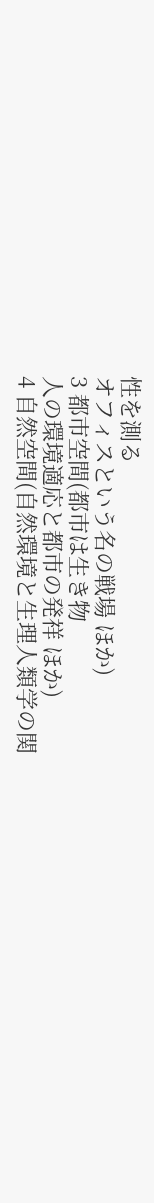性を測る
オフィスという名の戦場 ほか)
3 都市空間(都市は生き物
人の環境適応と都市の発祥 ほか)
4 自然空間(自然環境と生理人類学の関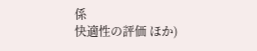係
快適性の評価 ほか)